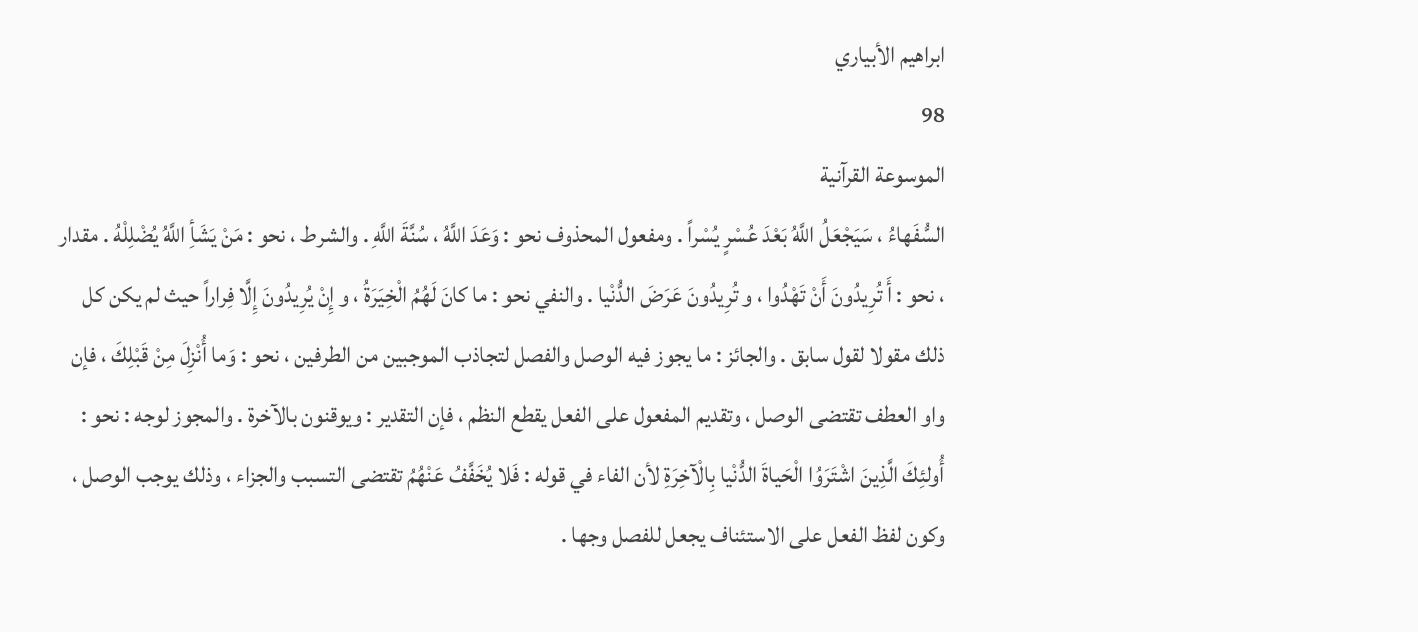ابراهيم الأبياري
98
الموسوعة القرآنية
السُّفَهاءُ ، سَيَجْعَلُ اللَّهُ بَعْدَ عُسْرٍ يُسْراً . ومفعول المحذوف نحو : وَعَدَ اللَّهُ ، سُنَّةَ اللَّهِ . والشرط ، نحو : مَنْ يَشَأِ اللَّهُ يُضْلِلْهُ . مقدار ، نحو : أَ تُرِيدُونَ أَنْ تَهْدُوا ، و تُرِيدُونَ عَرَضَ الدُّنْيا . والنفي نحو : ما كانَ لَهُمُ الْخِيَرَةُ ، و إِنْ يُرِيدُونَ إِلَّا فِراراً حيث لم يكن كل ذلك مقولا لقول سابق . والجائز : ما يجوز فيه الوصل والفصل لتجاذب الموجبين من الطرفين ، نحو : وَما أُنْزِلَ مِنْ قَبْلِكَ ، فإن واو العطف تقتضى الوصل ، وتقديم المفعول على الفعل يقطع النظم ، فإن التقدير : ويوقنون بالآخرة . والمجوز لوجه : نحو : أُولئِكَ الَّذِينَ اشْتَرَوُا الْحَياةَ الدُّنْيا بِالْآخِرَةِ لأن الفاء في قوله : فَلا يُخَفَّفُ عَنْهُمُ تقتضى التسبب والجزاء ، وذلك يوجب الوصل ، وكون لفظ الفعل على الاستئناف يجعل للفصل وجها .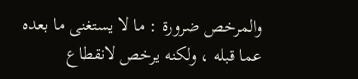والمرخص ضرورة : ما لا يستغنى ما بعده عما قبله ، ولكنه يرخص لانقطاع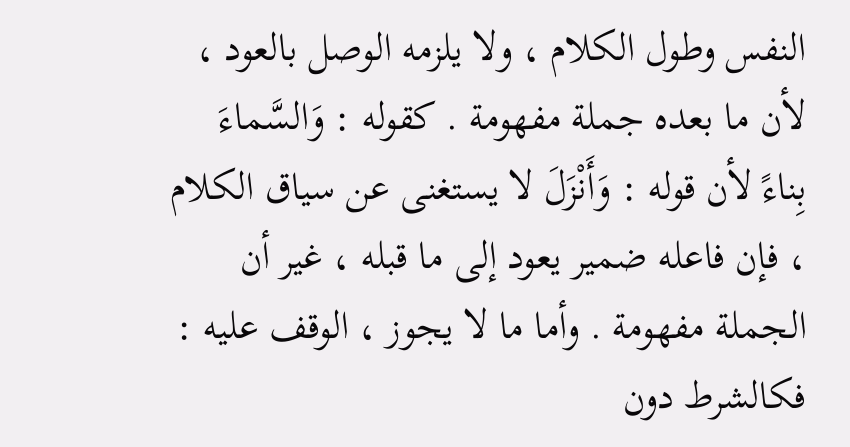النفس وطول الكلام ، ولا يلزمه الوصل بالعود ، لأن ما بعده جملة مفهومة . كقوله : وَالسَّماءَ بِناءً لأن قوله : وَأَنْزَلَ لا يستغنى عن سياق الكلام ، فإن فاعله ضمير يعود إلى ما قبله ، غير أن الجملة مفهومة . وأما ما لا يجوز ، الوقف عليه : فكالشرط دون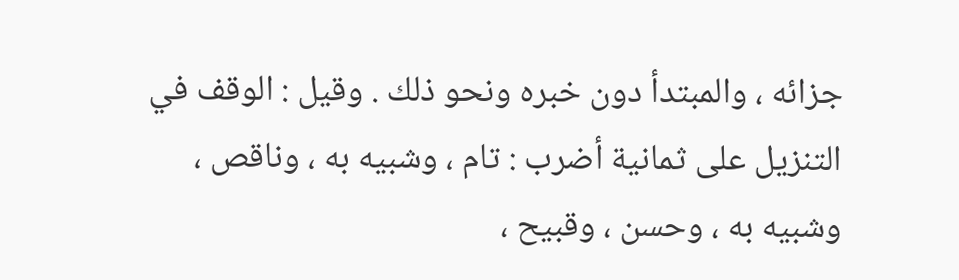جزائه ، والمبتدأ دون خبره ونحو ذلك . وقيل : الوقف في التنزيل على ثمانية أضرب : تام ، وشبيه به ، وناقص ، وشبيه به ، وحسن ، وقبيح ،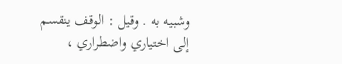وشبيه به . وقيل : الوقف ينقسم إلى اختياري واضطراري ،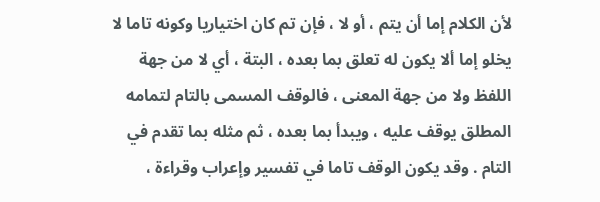لأن الكلام إما أن يتم ، أو لا ، فإن تم كان اختياريا وكونه تاما لا يخلو إما ألا يكون له تعلق بما بعده ، البتة ، أي لا من جهة اللفظ ولا من جهة المعنى ، فالوقف المسمى بالتام لتمامه المطلق يوقف عليه ، ويبدأ بما بعده ، ثم مثله بما تقدم في التام . وقد يكون الوقف تاما في تفسير وإعراب وقراءة ،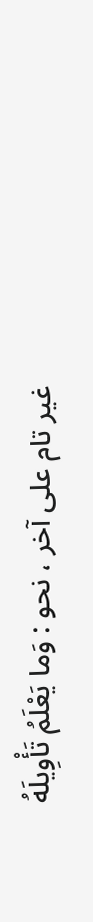غير تام على آخر ، نحو : وَما يَعْلَمُ تَأْوِيلَهُ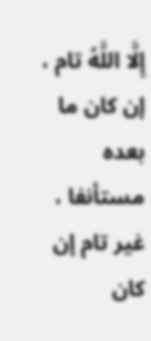إِلَّا اللَّهُ تام ، إن كان ما بعده مستأنفا ، غير تام إن كان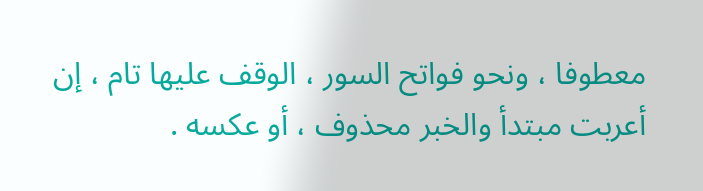معطوفا ، ونحو فواتح السور ، الوقف عليها تام ، إن أعربت مبتدأ والخبر محذوف ، أو عكسه .